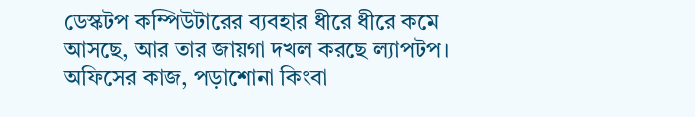ডেস্কটপ কম্পিউটারের ব্যবহার ধীরে ধীরে কমে আসছে, আর তার জায়গা দখল করছে ল্যাপটপ। অফিসের কাজ, পড়াশোনা কিংবা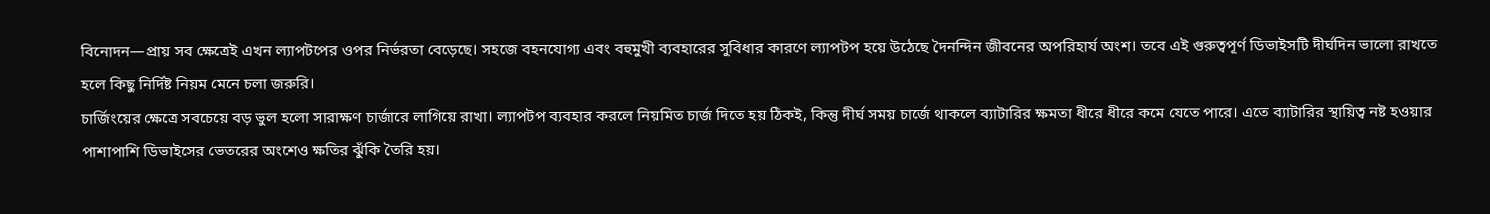বিনোদন—প্রায় সব ক্ষেত্রেই এখন ল্যাপটপের ওপর নির্ভরতা বেড়েছে। সহজে বহনযোগ্য এবং বহুমুখী ব্যবহারের সুবিধার কারণে ল্যাপটপ হয়ে উঠেছে দৈনন্দিন জীবনের অপরিহার্য অংশ। তবে এই গুরুত্বপূর্ণ ডিভাইসটি দীর্ঘদিন ভালো রাখতে হলে কিছু নির্দিষ্ট নিয়ম মেনে চলা জরুরি।
চার্জিংয়ের ক্ষেত্রে সবচেয়ে বড় ভুল হলো সারাক্ষণ চার্জারে লাগিয়ে রাখা। ল্যাপটপ ব্যবহার করলে নিয়মিত চার্জ দিতে হয় ঠিকই, কিন্তু দীর্ঘ সময় চার্জে থাকলে ব্যাটারির ক্ষমতা ধীরে ধীরে কমে যেতে পারে। এতে ব্যাটারির স্থায়িত্ব নষ্ট হওয়ার পাশাপাশি ডিভাইসের ভেতরের অংশেও ক্ষতির ঝুঁকি তৈরি হয়।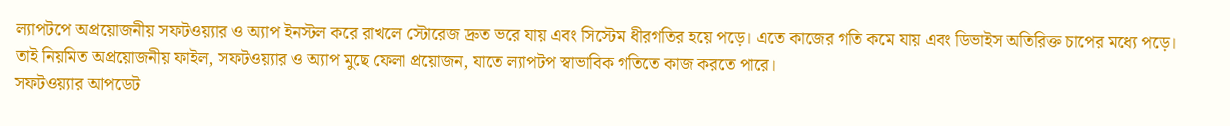ল্যাপটপে অপ্রয়োজনীয় সফটওয়্যার ও অ্যাপ ইনস্টল করে রাখলে স্টোরেজ দ্রুত ভরে যায় এবং সিস্টেম ধীরগতির হয়ে পড়ে। এতে কাজের গতি কমে যায় এবং ডিভাইস অতিরিক্ত চাপের মধ্যে পড়ে। তাই নিয়মিত অপ্রয়োজনীয় ফাইল, সফটওয়্যার ও অ্যাপ মুছে ফেলা প্রয়োজন, যাতে ল্যাপটপ স্বাভাবিক গতিতে কাজ করতে পারে।
সফটওয়্যার আপডেট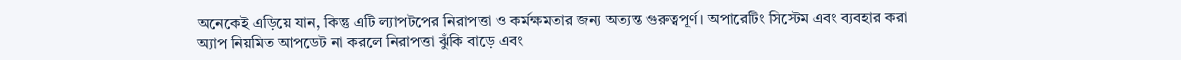অনেকেই এড়িয়ে যান, কিন্তু এটি ল্যাপটপের নিরাপত্তা ও কর্মক্ষমতার জন্য অত্যন্ত গুরুত্বপূর্ণ। অপারেটিং সিস্টেম এবং ব্যবহার করা অ্যাপ নিয়মিত আপডেট না করলে নিরাপত্তা ঝুঁকি বাড়ে এবং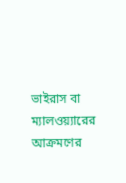ভাইরাস বা ম্যালওয়্যারের আক্রমণের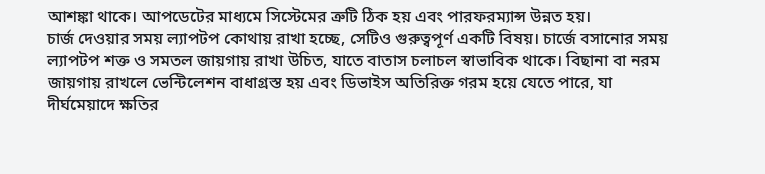আশঙ্কা থাকে। আপডেটের মাধ্যমে সিস্টেমের ত্রুটি ঠিক হয় এবং পারফরম্যান্স উন্নত হয়।
চার্জ দেওয়ার সময় ল্যাপটপ কোথায় রাখা হচ্ছে, সেটিও গুরুত্বপূর্ণ একটি বিষয়। চার্জে বসানোর সময় ল্যাপটপ শক্ত ও সমতল জায়গায় রাখা উচিত, যাতে বাতাস চলাচল স্বাভাবিক থাকে। বিছানা বা নরম জায়গায় রাখলে ভেন্টিলেশন বাধাগ্রস্ত হয় এবং ডিভাইস অতিরিক্ত গরম হয়ে যেতে পারে, যা দীর্ঘমেয়াদে ক্ষতির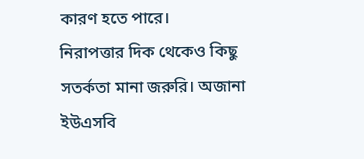কারণ হতে পারে।
নিরাপত্তার দিক থেকেও কিছু সতর্কতা মানা জরুরি। অজানা ইউএসবি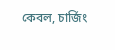কেবল, চার্জিং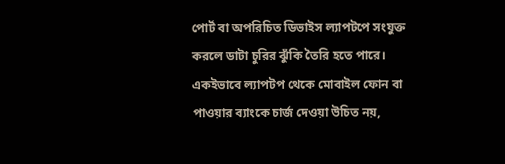পোর্ট বা অপরিচিত ডিভাইস ল্যাপটপে সংযুক্ত করলে ডাটা চুরির ঝুঁকি তৈরি হতে পারে। একইভাবে ল্যাপটপ থেকে মোবাইল ফোন বা পাওয়ার ব্যাংকে চার্জ দেওয়া উচিত নয়,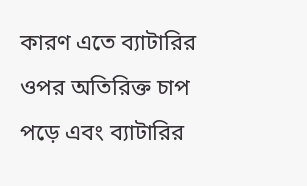কারণ এতে ব্যাটারির ওপর অতিরিক্ত চাপ পড়ে এবং ব্যাটারির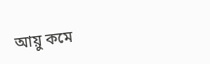আয়ু কমে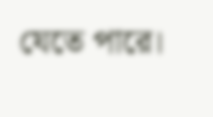যেতে পারে।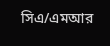সিএ/এমআর